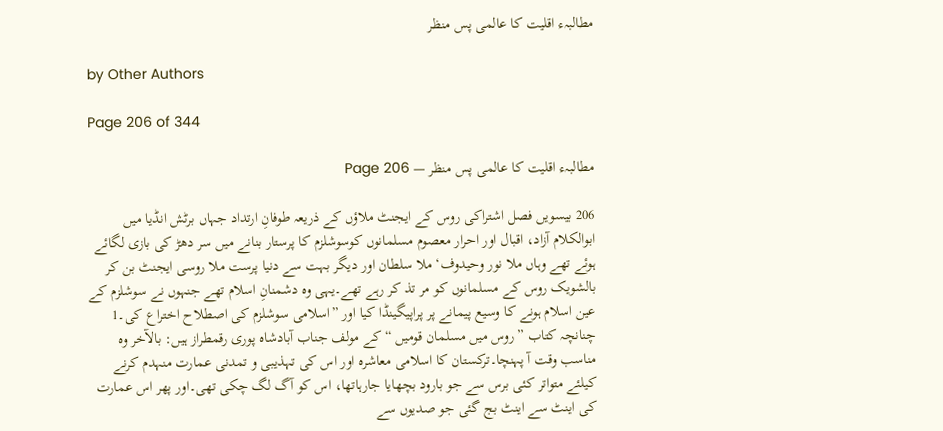مطالبہء اقلیت کا عالمی پس منظر

by Other Authors

Page 206 of 344

مطالبہء اقلیت کا عالمی پس منظر — Page 206

206 بیسویں فصل اشتراکی روس کے ایجنٹ ملاؤں کے ذریعہ طوفانِ ارتداد جہاں برٹش انڈیا میں ابوالکلام آزاد، اقبال اور احرار معصوم مسلمانوں کوسوشلزم کا پرستار بنانے میں سر دھڑ کی بازی لگائے ہوئے تھے وہاں ملا نور وحیدوف‘ ملا سلطان اور دیگر بہت سے دنیا پرست ملا روسی ایجنٹ بن کر بالشویک روس کے مسلمانوں کو مر تذ کر رہے تھے۔یہی وہ دشمنانِ اسلام تھے جنہوں نے سوشلزم کے عین اسلام ہونے کا وسیع پیمانے پر پراپیگینڈا کیا اور ”اسلامی سوشلزم کی اصطلاح اختراع کی۔1 چنانچہ کتاب ”روس میں مسلمان قومیں “ کے مولف جناب آبادشاہ پوری رقمطراز ہیں: بالآخر وہ مناسب وقت آ پہنچا۔ترکستان کا اسلامی معاشرہ اور اس کی تہذیبی و تمدنی عمارت منہدم کرنے کیلئے متواتر کئی برس سے جو بارود بچھایا جارہاتھا، اس کو آگ لگ چکی تھی۔اور پھر اس عمارت کی اینٹ سے اینٹ بج گئی جو صدیوں سے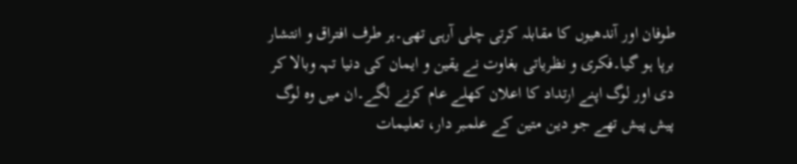طوفان اور آندھیوں کا مقابلہ کرتی چلی آرہی تھی۔ہر طرف افتراق و انتشار برپا ہو گیا۔فکری و نظریاتی بغاوت نے یقین و ایمان کی دنیا تہہ وبالا کر دی اور لوگ اپنے ارتداد کا اعلان کھلے عام کرنے لگے۔ان میں وہ لوگ پیش پیش تھے جو دین متین کے علمبر دار، تعلیمات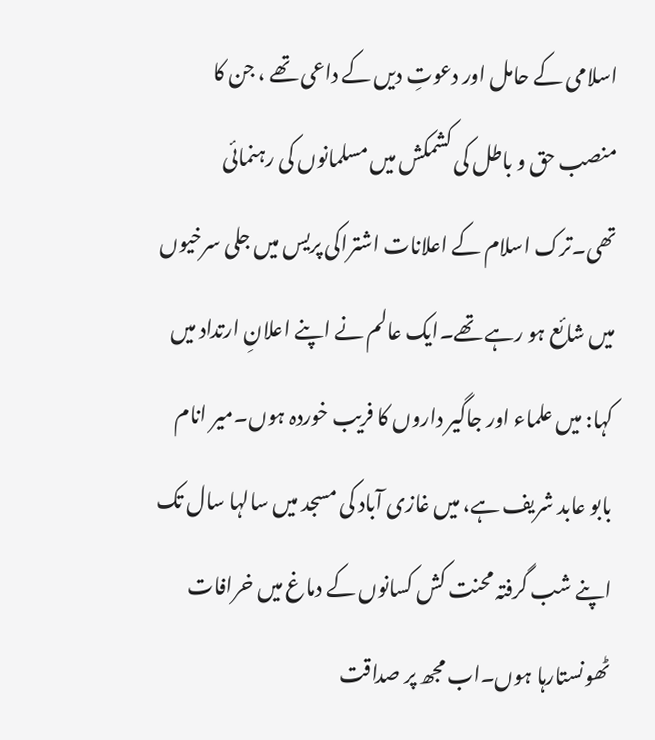اسلامی کے حامل اور دعوتِ دیں کے داعی تھے ، جن کا منصب حق و باطل کی کشمکش میں مسلمانوں کی رہنمائی تھی۔ترک اسلام کے اعلانات اشتراکی پریس میں جلی سرخیوں میں شائع ہو رہے تھے۔ایک عالم نے اپنے اعلانِ ارتداد میں کہا: میں علماء اور جاگیر داروں کا فریب خوردہ ہوں۔میر انام بابو عابد شریف ہے، میں غازی آباد کی مسجد میں سالہا سال تک اپنے شب گرفتہ محنت کش کسانوں کے دماغ میں خرافات ٹھونستارہا ہوں۔اب مجھ پر صداقت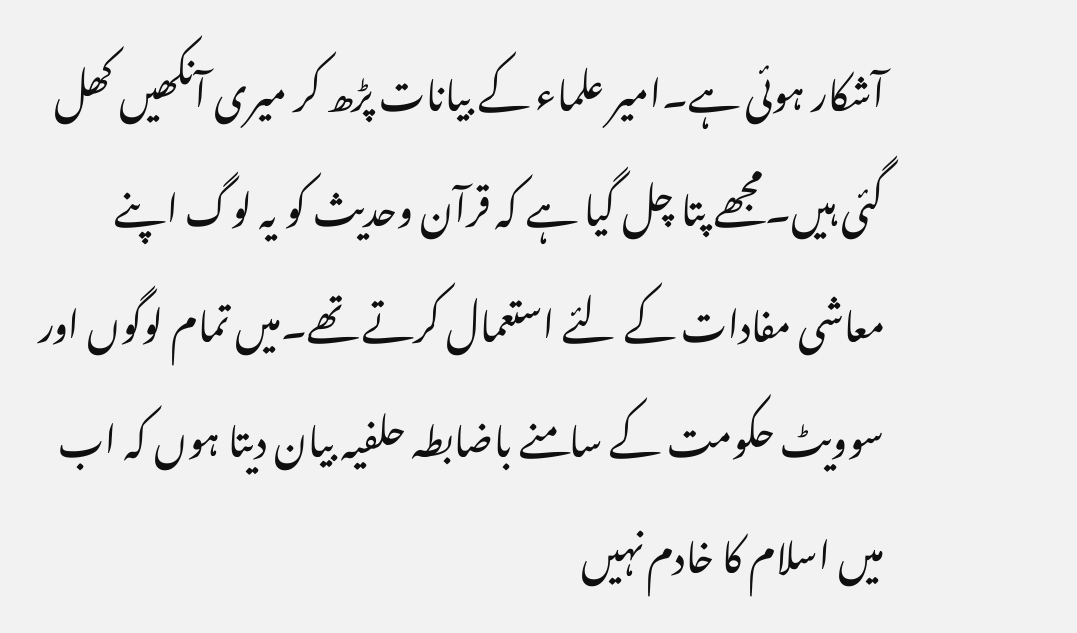آشکار ہوئی ہے۔امیر علماء کے بیانات پڑھ کر میری آنکھیں کھل گئی ہیں۔مجھے پتا چل گیا ہے کہ قرآن وحدیث کو یہ لوگ اپنے معاشی مفادات کے لئے استعمال کرتے تھے۔میں تمام لوگوں اور سوویٹ حکومت کے سامنے باضابطہ حلفیہ بیان دیتا ہوں کہ اب میں اسلام کا خادم نہیں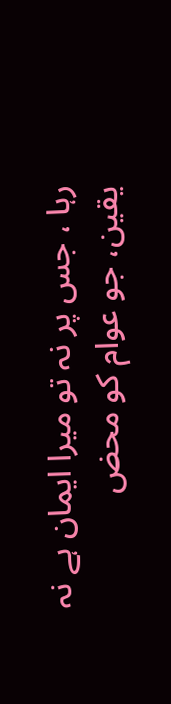رہا ، جس پر نہ تو میرا ایمان ہے نہ یقین، جو عوام کو محض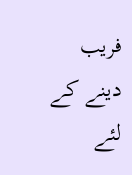فریب دینے کے لئے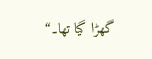گھڑا گیا تھا۔“